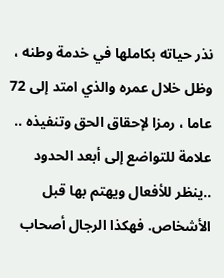نذر حياته بكاملها في خدمة وطنه ، وظل خلال عمره والذي امتد إلى 72 عاما ، رمزا لإحقاق الحق وتنفيذه .. علامة للتواضع إلى أبعد الحدود ..ينظر للأفعال ويهتم بها قبل الأشخاص. فهكذا الرجال أصحاب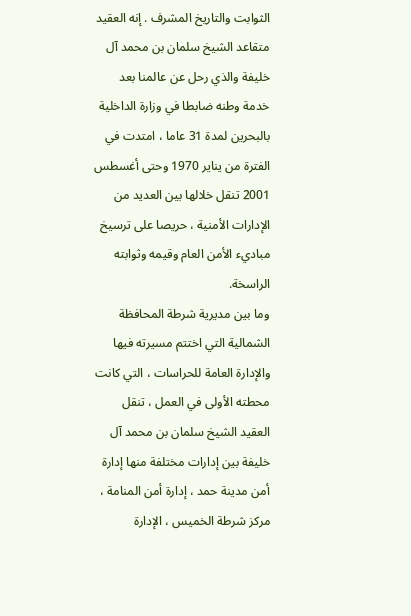الثوابت والتاريخ المشرف . إنه العقيد متقاعد الشيخ سلمان بن محمد آل خليفة والذي رحل عن عالمنا بعد خدمة وطنه ضابطا في وزارة الداخلية بالبحرين لمدة 31 عاما ، امتدت في الفترة من يناير 1970 وحتى أغسطس 2001 تنقل خلالها بين العديد من الإدارات الأمنية ، حريصا على ترسيخ مباديء الأمن العام وقيمه وثوابته الراسخة.
وما بين مديرية شرطة المحافظة الشمالية التي اختتم مسيرته فيها والإدارة العامة للحراسات ، التي كانت محطته الأولى في العمل ، تنقل العقيد الشيخ سلمان بن محمد آل خليفة بين إدارات مختلفة منها إدارة أمن مدينة حمد ، إدارة أمن المنامة ، مركز شرطة الخميس ، الإدارة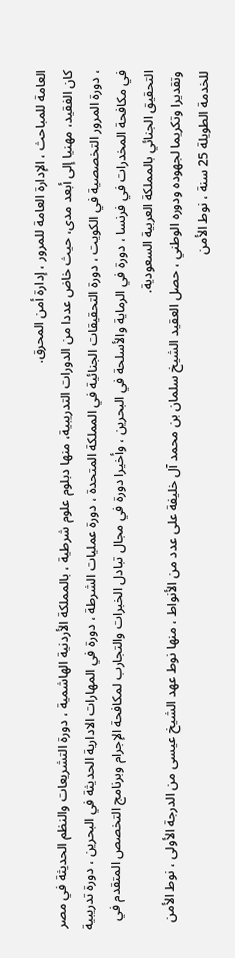العامة للمباحث ، الإدارة العامة للمرور ، إدارة أمن المحرق.
كان الفقيد، مهنيا إلى أبعد مدى، حيث خاض عددا من الدورات التدريبية، منها دبلوم علوم شرطية ، بالمملكة الأردنية الهاشمية ، دورة التشريعات والنظم الحديثة في مصر ، دورة المرور التخصصية في الكويت ، دورة التحقيقات الجنائية في المملكة المتحدة ، دورة عمليات الشرطة ، دورة في المهارات الادارية الحديثة في البحرين ، دورة تدريبية في مكافحة المخدرات في فرنسا ، دورة في الرماية والأسلحة في البحرين ، وأخيرا دورة في مجال تبادل الخبرات والتجارب لمكافحة الإجرام وبرنامج التخصص المتقدم في التحقيق الجنائي بالمملكة العربية السعودية.
وتقديرا وتكريما لجهوده ودوره الوطني ، حصل العقيد الشيخ سلمان بن محمد آل خليفة على عدد من الأنواط ، منها نوط عهد الشيخ عيسى من الدرجة الأولى ، نوط الأمن للخدمة الطويلة 25 سنة ، نوط الأمن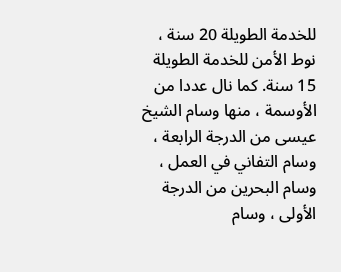للخدمة الطويلة 20 سنة ، نوط الأمن للخدمة الطويلة 15 سنة. كما نال عددا من الأوسمة ، منها وسام الشيخ عيسى من الدرجة الرابعة ، وسام التفاني في العمل ، وسام البحرين من الدرجة الأولى ، وسام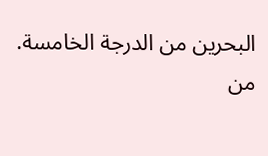البحرين من الدرجة الخامسة.
من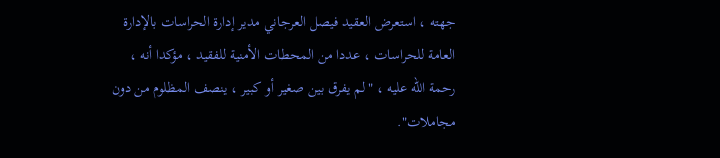جهته ، استعرض العقيد فيصل العرجاني مدير إدارة الحراسات بالإدارة العامة للحراسات ، عددا من المحطات الأمنية للفقيد ، مؤكدا أنه ، رحمة الله عليه ، "لم يفرق بين صغير أو كبير ، ينصف المظلوم من دون مجاملات".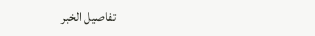تفاصيل الخبر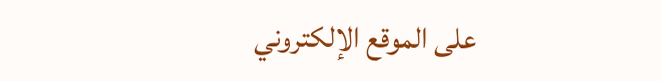على الموقع الإلكتروني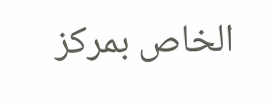الخاص بمركز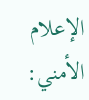الإعلام الأمني: